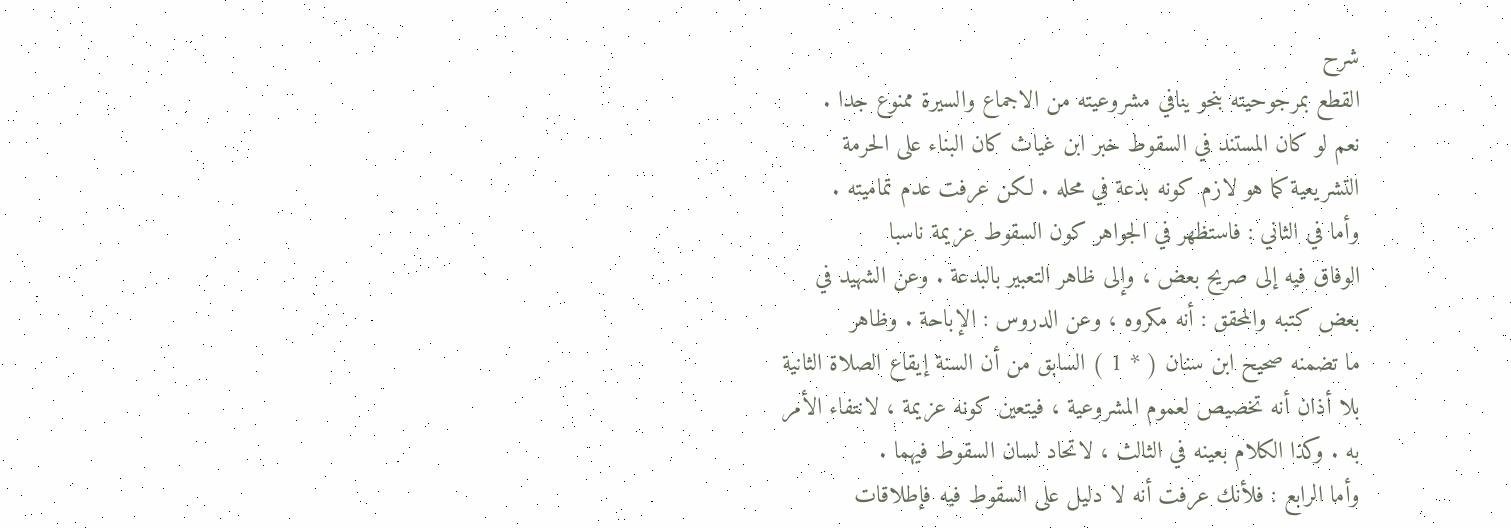شرح
القطع بمرجوحيته بنحو ينافي مشروعيته من الاجماع والسيرة ممنوع جدا .
نعم لو كان المستند في السقوط خبر ابن غياث كان البناء على الحرمة
التشريعية كما هو لازم كونه بدعة في محله . لكن عرفت عدم تماميته .
وأما في الثاني : فاستظهر في الجواهر كون السقوط عزيمة ناسبا
الوفاق فيه إلى صريح بعض ، وإلى ظاهر التعبير بالبدعة . وعن الشهيد في
بعض كتبه والمحقق : أنه مكروه ، وعن الدروس : الإباحة . وظاهر
ما تضمنه صحيح ابن سنان ( * 1 ) السابق من أن السنة إيقاع الصلاة الثانية
بلا أذان أنه تخصيص لعموم المشروعية ، فيتعين كونه عزيمة ، لانتفاء الأمر
به . وكذا الكلام بعينه في الثالث ، لاتحاد لسان السقوط فيهما .
وأما الرابع : فلأنك عرفت أنه لا دليل على السقوط فيه فإطلاقات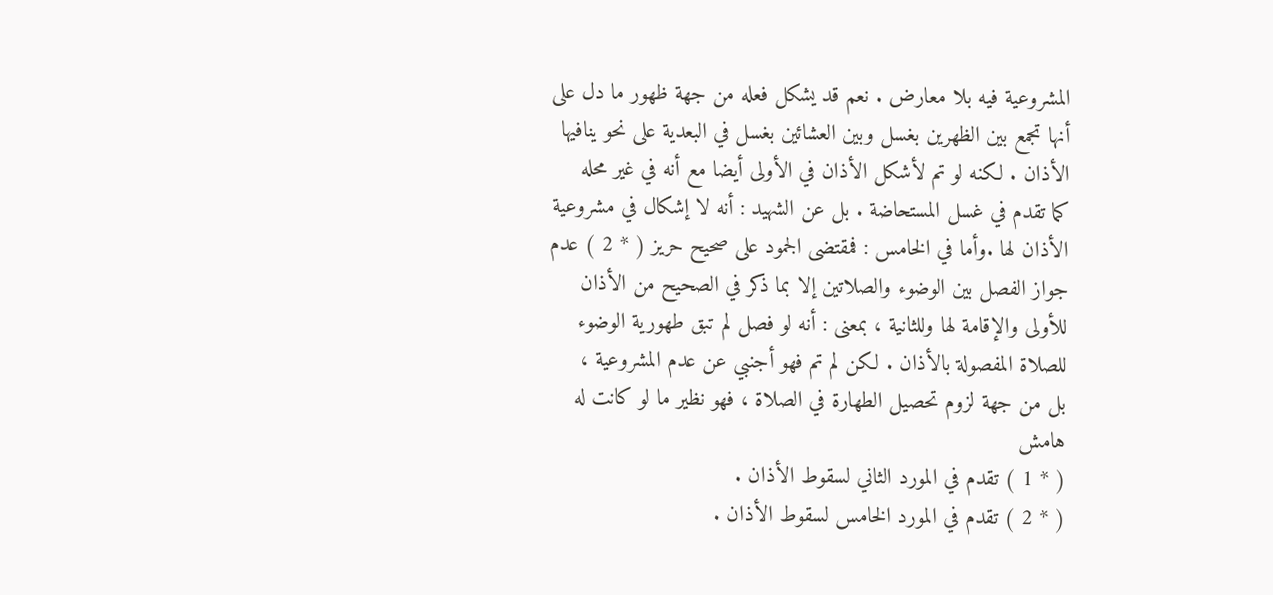المشروعية فيه بلا معارض . نعم قد يشكل فعله من جهة ظهور ما دل على
أنها تجمع بين الظهرين بغسل وبين العشائين بغسل في البعدية على نحو ينافيها
الأذان . لكنه لو تم لأشكل الأذان في الأولى أيضا مع أنه في غير محله
كما تقدم في غسل المستحاضة . بل عن الشهيد : أنه لا إشكال في مشروعية
الأذان لها .وأما في الخامس : فمقتضى الجمود على صحيح حريز ( * 2 ) عدم
جواز الفصل بين الوضوء والصلاتين إلا بما ذكر في الصحيح من الأذان
للأولى والإقامة لها وللثانية ، بمعنى : أنه لو فصل لم تبق طهورية الوضوء
للصلاة المفصولة بالأذان . لكن لم تم فهو أجنبي عن عدم المشروعية ،
بل من جهة لزوم تحصيل الطهارة في الصلاة ، فهو نظير ما لو كانت له
هامش
( * 1 ) تقدم في المورد الثاني لسقوط الأذان .
( * 2 ) تقدم في المورد الخامس لسقوط الأذان .